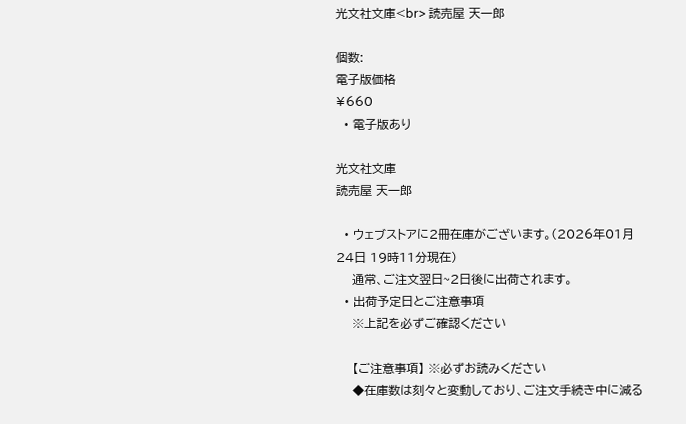光文社文庫<br> 読売屋 天一郎

個数:
電子版価格
¥660
  • 電子版あり

光文社文庫
読売屋 天一郎

  • ウェブストアに2冊在庫がございます。(2026年01月24日 19時11分現在)
    通常、ご注文翌日~2日後に出荷されます。
  • 出荷予定日とご注意事項
    ※上記を必ずご確認ください

    【ご注意事項】 ※必ずお読みください
    ◆在庫数は刻々と変動しており、ご注文手続き中に減る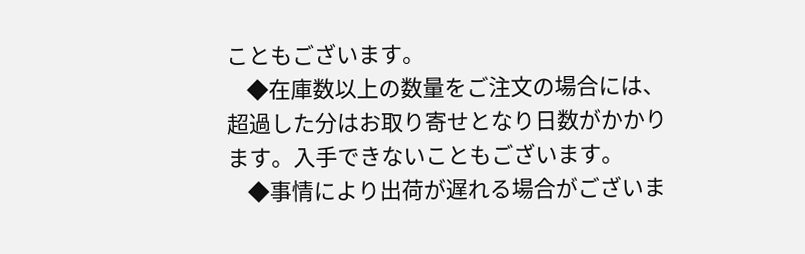こともございます。
    ◆在庫数以上の数量をご注文の場合には、超過した分はお取り寄せとなり日数がかかります。入手できないこともございます。
    ◆事情により出荷が遅れる場合がございま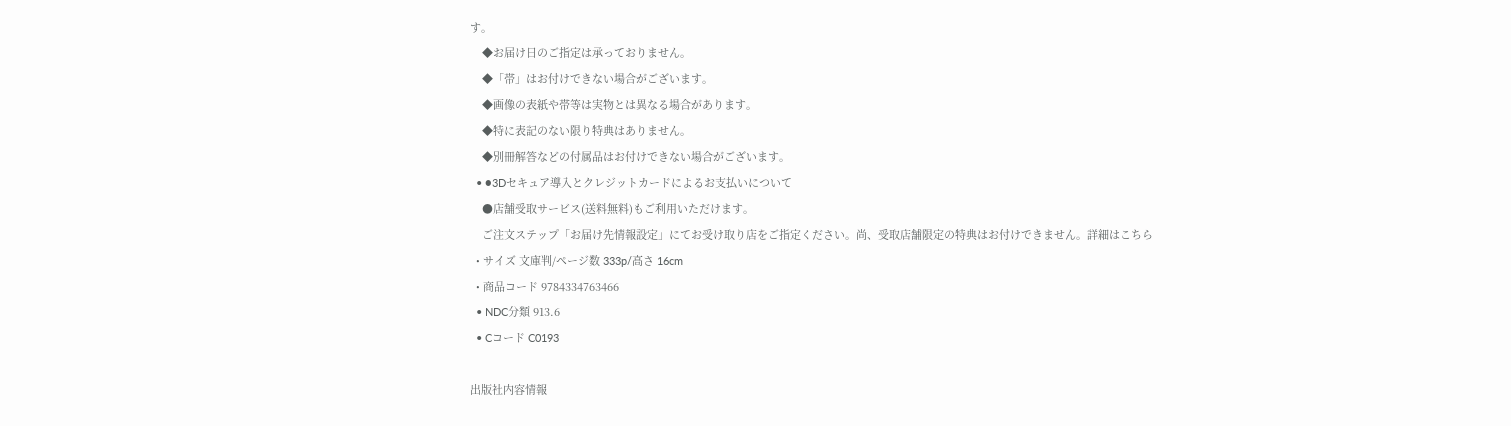す。
    ◆お届け日のご指定は承っておりません。
    ◆「帯」はお付けできない場合がございます。
    ◆画像の表紙や帯等は実物とは異なる場合があります。
    ◆特に表記のない限り特典はありません。
    ◆別冊解答などの付属品はお付けできない場合がございます。
  • ●3Dセキュア導入とクレジットカードによるお支払いについて
    ●店舗受取サービス(送料無料)もご利用いただけます。
    ご注文ステップ「お届け先情報設定」にてお受け取り店をご指定ください。尚、受取店舗限定の特典はお付けできません。詳細はこちら
  • サイズ 文庫判/ページ数 333p/高さ 16cm
  • 商品コード 9784334763466
  • NDC分類 913.6
  • Cコード C0193

出版社内容情報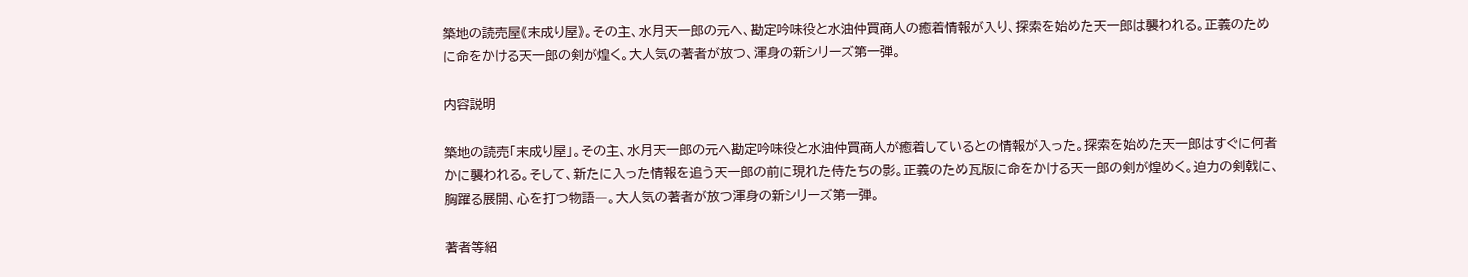築地の読売屋《末成り屋》。その主、水月天一郎の元へ、勘定吟味役と水油仲買商人の癒着情報が入り、探索を始めた天一郎は襲われる。正義のために命をかける天一郎の剣が煌く。大人気の著者が放つ、渾身の新シリーズ第一弾。

内容説明

築地の読売「末成り屋」。その主、水月天一郎の元へ勘定吟味役と水油仲買商人が癒着しているとの情報が入った。探索を始めた天一郎はすぐに何者かに襲われる。そして、新たに入った情報を追う天一郎の前に現れた侍たちの影。正義のため瓦版に命をかける天一郎の剣が煌めく。迫力の剣戟に、胸躍る展開、心を打つ物語―。大人気の著者が放つ渾身の新シリーズ第一弾。

著者等紹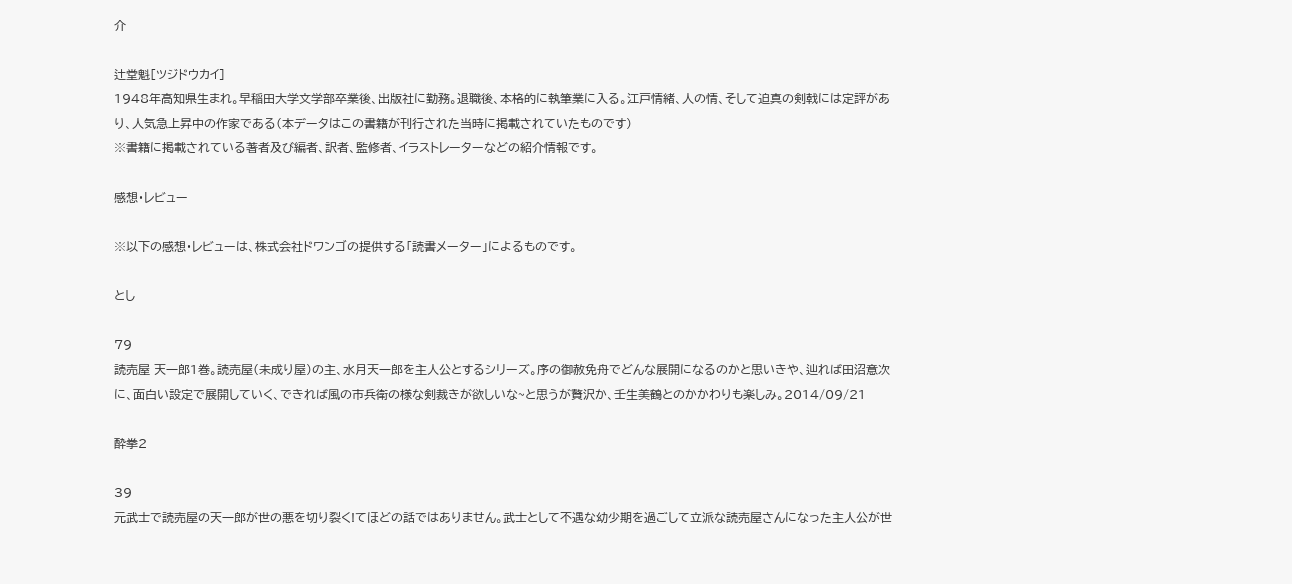介

辻堂魁[ツジドウカイ]
1948年高知県生まれ。早稲田大学文学部卒業後、出版社に勤務。退職後、本格的に執筆業に入る。江戸情緒、人の情、そして迫真の剣戟には定評があり、人気急上昇中の作家である(本データはこの書籍が刊行された当時に掲載されていたものです)
※書籍に掲載されている著者及び編者、訳者、監修者、イラストレーターなどの紹介情報です。

感想・レビュー

※以下の感想・レビューは、株式会社ドワンゴの提供する「読書メーター」によるものです。

とし

79
読売屋 天一郎1巻。読売屋(未成り屋)の主、水月天一郎を主人公とするシリーズ。序の御赦免舟でどんな展開になるのかと思いきや、辿れば田沼意次に、面白い設定で展開していく、できれば風の市兵衛の様な剣裁きが欲しいな~と思うが贅沢か、壬生美鶴とのかかわりも楽しみ。2014/09/21

酔拳2

39
元武士で読売屋の天一郎が世の悪を切り裂く!てほどの話ではありません。武士として不遇な幼少期を過ごして立派な読売屋さんになった主人公が世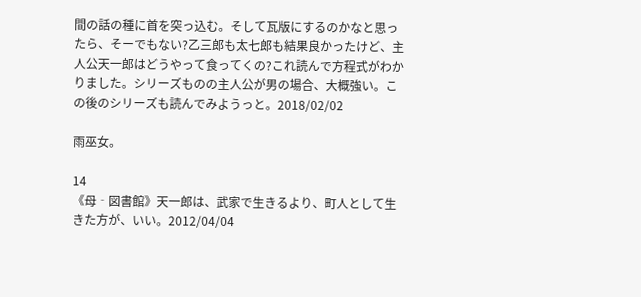間の話の種に首を突っ込む。そして瓦版にするのかなと思ったら、そーでもない?乙三郎も太七郎も結果良かったけど、主人公天一郎はどうやって食ってくの?これ読んで方程式がわかりました。シリーズものの主人公が男の場合、大概強い。この後のシリーズも読んでみようっと。2018/02/02

雨巫女。

14
《母‐図書館》天一郎は、武家で生きるより、町人として生きた方が、いい。2012/04/04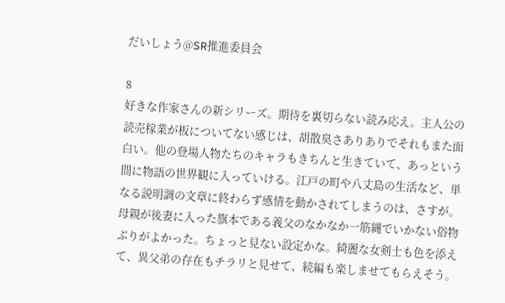だいしょう@SR推進委員会

8
好きな作家さんの新シリーズ。期待を裏切らない読み応え。主人公の読売稼業が板についてない感じは、胡散臭さありありでそれもまた面白い。他の登場人物たちのキャラもきちんと生きていて、あっという間に物語の世界観に入っていける。江戸の町や八丈島の生活など、単なる説明調の文章に終わらず感情を動かされてしまうのは、さすが。母親が後妻に入った旗本である義父のなかなか一筋縄でいかない俗物ぶりがよかった。ちょっと見ない設定かな。綺麗な女剣士も色を添えて、異父弟の存在もチラリと見せて、続編も楽しませてもらえそう。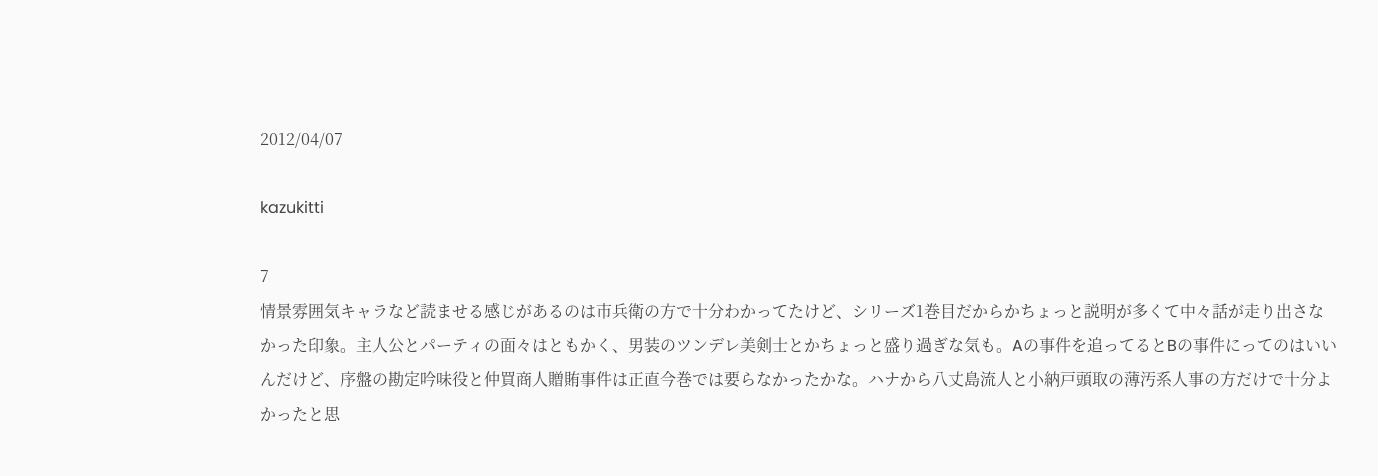2012/04/07

kazukitti

7
情景雰囲気キャラなど読ませる感じがあるのは市兵衛の方で十分わかってたけど、シリーズ1巻目だからかちょっと説明が多くて中々話が走り出さなかった印象。主人公とパーティの面々はともかく、男装のツンデレ美剣士とかちょっと盛り過ぎな気も。Aの事件を追ってるとBの事件にってのはいいんだけど、序盤の勘定吟味役と仲買商人贈賄事件は正直今巻では要らなかったかな。ハナから八丈島流人と小納戸頭取の薄汚系人事の方だけで十分よかったと思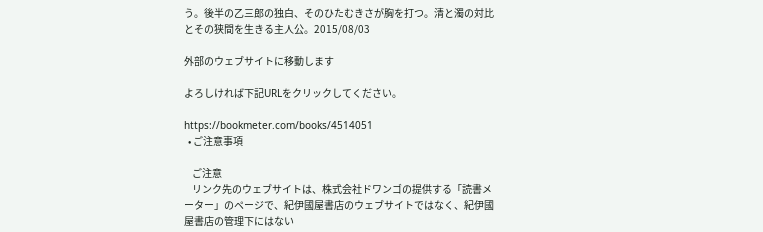う。後半の乙三郎の独白、そのひたむきさが胸を打つ。清と濁の対比とその狭間を生きる主人公。2015/08/03

外部のウェブサイトに移動します

よろしければ下記URLをクリックしてください。

https://bookmeter.com/books/4514051
  • ご注意事項

    ご注意
    リンク先のウェブサイトは、株式会社ドワンゴの提供する「読書メーター」のページで、紀伊國屋書店のウェブサイトではなく、紀伊國屋書店の管理下にはない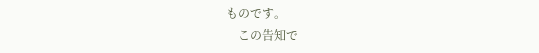ものです。
    この告知で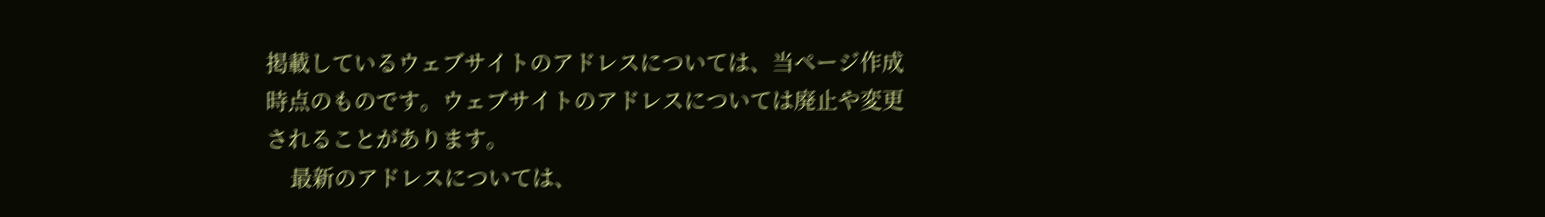掲載しているウェブサイトのアドレスについては、当ページ作成時点のものです。ウェブサイトのアドレスについては廃止や変更されることがあります。
    最新のアドレスについては、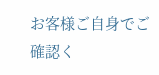お客様ご自身でご確認く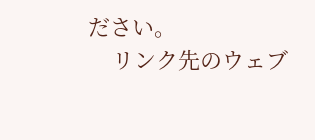ださい。
    リンク先のウェブ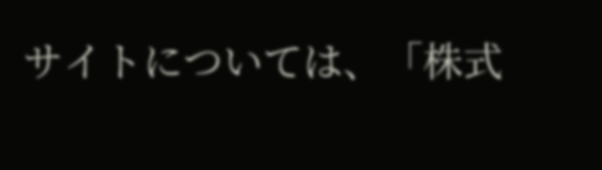サイトについては、「株式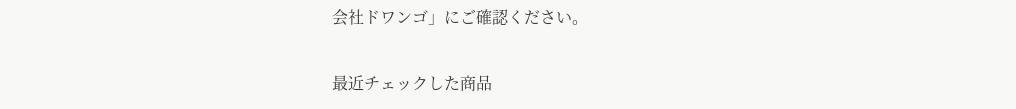会社ドワンゴ」にご確認ください。

最近チェックした商品